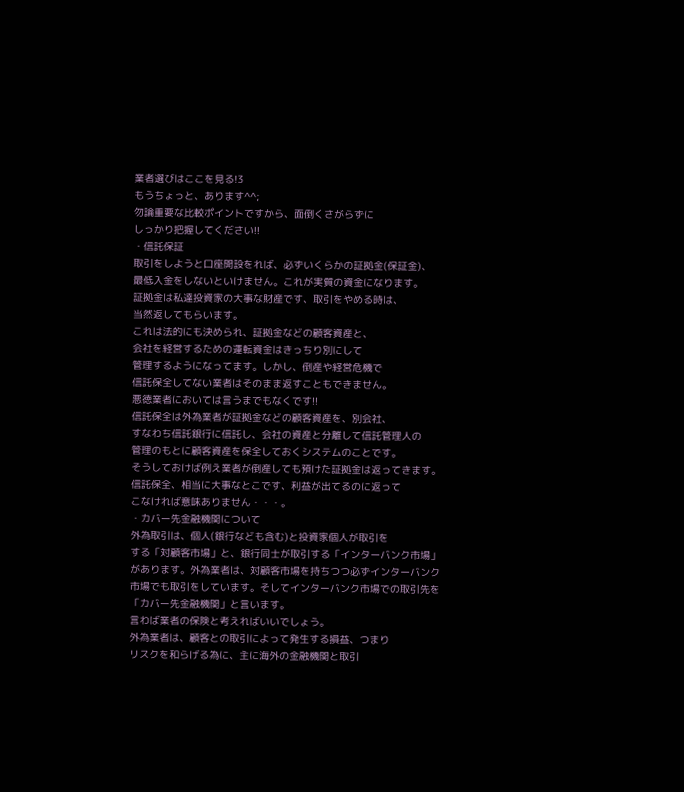業者選びはここを見る!3
もうちょっと、あります^^;
勿論重要な比較ポイントですから、面倒くさがらずに
しっかり把握してください!!
・信託保証
取引をしようと口座開設をれば、必ずいくらかの証拠金(保証金)、
最低入金をしないといけません。これが実質の資金になります。
証拠金は私達投資家の大事な財産です、取引をやめる時は、
当然返してもらいます。
これは法的にも決められ、証拠金などの顧客資産と、
会社を経営するための運転資金はきっちり別にして
管理するようになってます。しかし、倒産や経営危機で
信託保全してない業者はそのまま返すこともできません。
悪徳業者においては言うまでもなくです!!
信託保全は外為業者が証拠金などの顧客資産を、別会社、
すなわち信託銀行に信託し、会社の資産と分離して信託管理人の
管理のもとに顧客資産を保全しておくシステムのことです。
そうしておけば例え業者が倒産しても預けた証拠金は返ってきます。
信託保全、相当に大事なとこです、利益が出てるのに返って
こなければ意味ありません・・・。
・カバー先金融機関について
外為取引は、個人(銀行なども含む)と投資家個人が取引を
する「対顧客市場」と、銀行同士が取引する「インターバンク市場」
があります。外為業者は、対顧客市場を持ちつつ必ずインターバンク
市場でも取引をしています。そしてインターバンク市場での取引先を
「カバー先金融機関」と言います。
言わば業者の保険と考えればいいでしょう。
外為業者は、顧客との取引によって発生する損益、つまり
リスクを和らげる為に、主に海外の金融機関と取引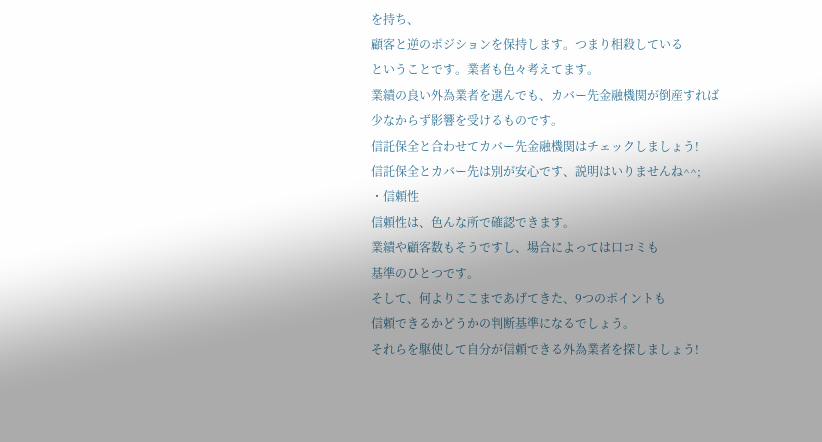を持ち、
顧客と逆のポジションを保持します。つまり相殺している
ということです。業者も色々考えてます。
業績の良い外為業者を選んでも、カバー先金融機関が倒産すれば
少なからず影響を受けるものです。
信託保全と合わせてカバー先金融機関はチェックしましょう!
信託保全とカバー先は別が安心です、説明はいりませんね^^;
・信頼性
信頼性は、色んな所で確認できます。
業績や顧客数もそうですし、場合によっては口コミも
基準のひとつです。
そして、何よりここまであげてきた、9つのポイントも
信頼できるかどうかの判断基準になるでしょう。
それらを駆使して自分が信頼できる外為業者を探しましょう!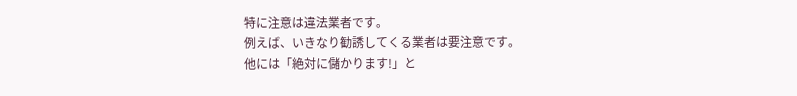特に注意は違法業者です。
例えば、いきなり勧誘してくる業者は要注意です。
他には「絶対に儲かります!」と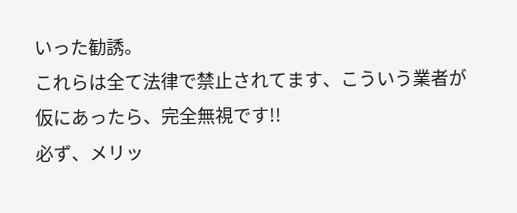いった勧誘。
これらは全て法律で禁止されてます、こういう業者が
仮にあったら、完全無視です!!
必ず、メリッ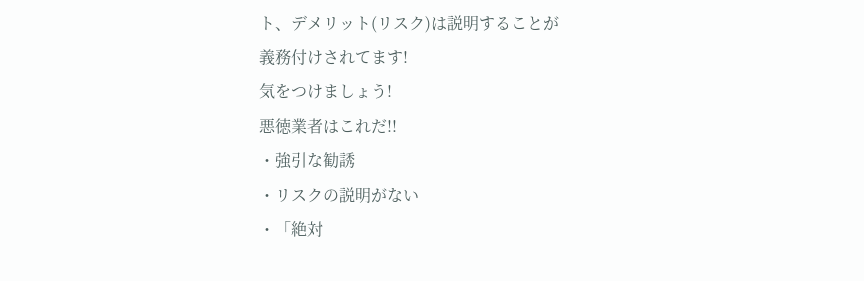ト、デメリット(リスク)は説明することが
義務付けされてます!
気をつけましょう!
悪徳業者はこれだ!!
・強引な勧誘
・リスクの説明がない
・「絶対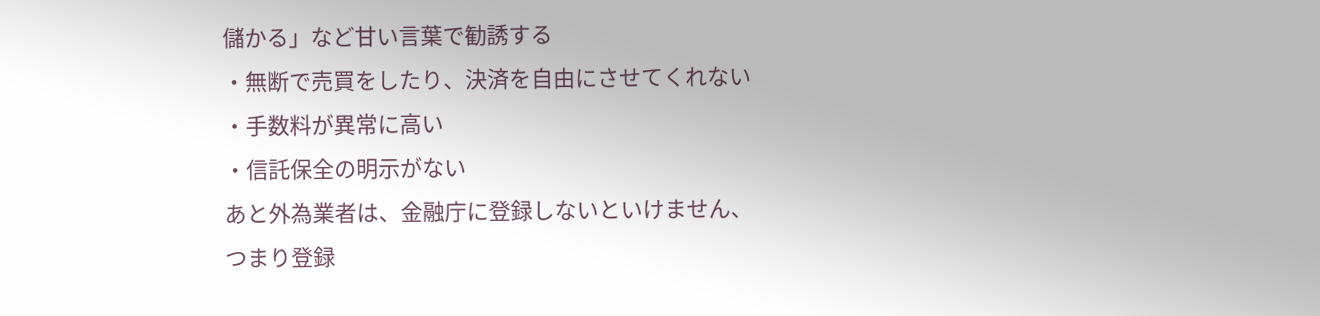儲かる」など甘い言葉で勧誘する
・無断で売買をしたり、決済を自由にさせてくれない
・手数料が異常に高い
・信託保全の明示がない
あと外為業者は、金融庁に登録しないといけません、
つまり登録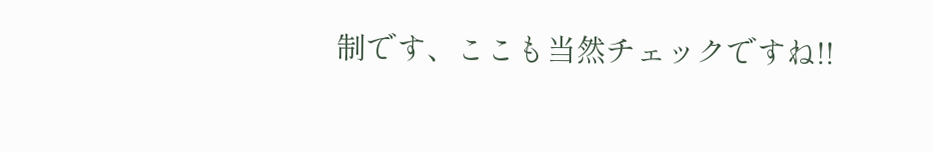制です、ここも当然チェックですね!!